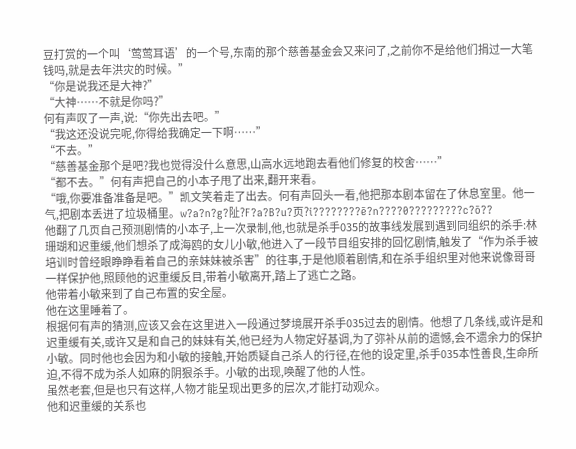豆打赏的一个叫‘莺莺耳语’的一个号,东南的那个慈善基金会又来问了,之前你不是给他们捐过一大笔钱吗,就是去年洪灾的时候。”
“你是说我还是大神?”
“大神……不就是你吗?”
何有声叹了一声,说:“你先出去吧。”
“我这还没说完呢,你得给我确定一下啊……”
“不去。”
“慈善基金那个是吧?我也觉得没什么意思,山高水远地跑去看他们修复的校舍……”
“都不去。”何有声把自己的小本子甩了出来,翻开来看。
“哦,你要准备准备是吧。”凯文笑着走了出去。何有声回头一看,他把那本剧本留在了休息室里。他一气,把剧本丢进了垃圾桶里。w?a?n?g?阯?F?a?B?u?页?i????????ē?n????0?????????c?ō??
他翻了几页自己预测剧情的小本子,上一次录制,他,也就是杀手035的故事线发展到遇到同组织的杀手:林珊瑚和迟重缓,他们想杀了成海鸥的女儿小敏,他进入了一段节目组安排的回忆剧情,触发了“作为杀手被培训时曾经眼睁睁看着自己的亲妹妹被杀害”的往事,于是他顺着剧情,和在杀手组织里对他来说像哥哥一样保护他,照顾他的迟重缓反目,带着小敏离开,踏上了逃亡之路。
他带着小敏来到了自己布置的安全屋。
他在这里睡着了。
根据何有声的猜测,应该又会在这里进入一段通过梦境展开杀手035过去的剧情。他想了几条线,或许是和迟重缓有关,或许又是和自己的妹妹有关,他已经为人物定好基调,为了弥补从前的遗憾,会不遗余力的保护小敏。同时他也会因为和小敏的接触,开始质疑自己杀人的行径,在他的设定里,杀手035本性善良,生命所迫,不得不成为杀人如麻的阴狠杀手。小敏的出现,唤醒了他的人性。
虽然老套,但是也只有这样,人物才能呈现出更多的层次,才能打动观众。
他和迟重缓的关系也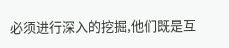必须进行深入的挖掘,他们既是互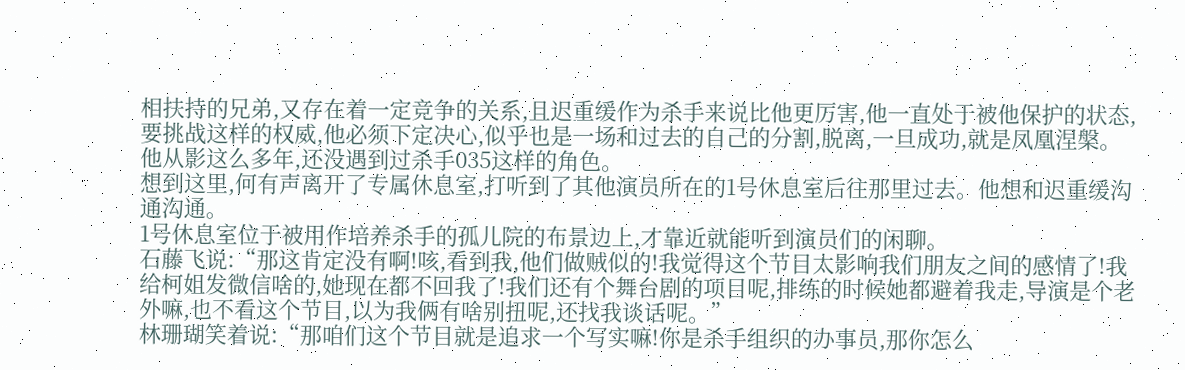相扶持的兄弟,又存在着一定竞争的关系,且迟重缓作为杀手来说比他更厉害,他一直处于被他保护的状态,要挑战这样的权威,他必须下定决心,似乎也是一场和过去的自己的分割,脱离,一旦成功,就是凤凰涅槃。
他从影这么多年,还没遇到过杀手035这样的角色。
想到这里,何有声离开了专属休息室,打听到了其他演员所在的1号休息室后往那里过去。他想和迟重缓沟通沟通。
1号休息室位于被用作培养杀手的孤儿院的布景边上,才靠近就能听到演员们的闲聊。
石藤飞说:“那这肯定没有啊!咳,看到我,他们做贼似的!我觉得这个节目太影响我们朋友之间的感情了!我给柯姐发微信啥的,她现在都不回我了!我们还有个舞台剧的项目呢,排练的时候她都避着我走,导演是个老外嘛,也不看这个节目,以为我俩有啥别扭呢,还找我谈话呢。”
林珊瑚笑着说:“那咱们这个节目就是追求一个写实嘛!你是杀手组织的办事员,那你怎么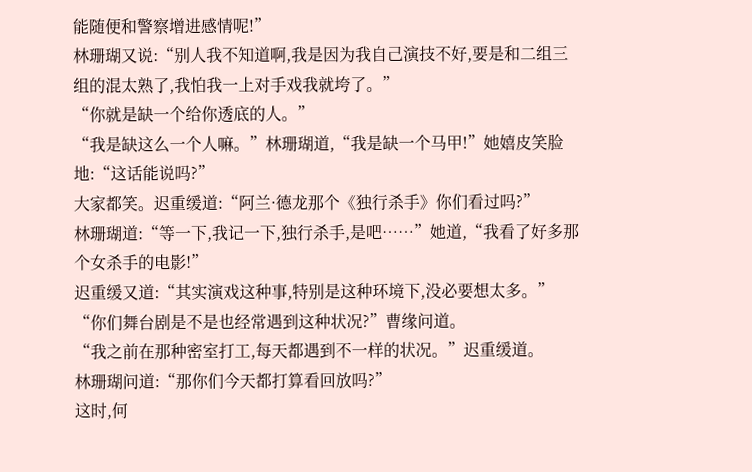能随便和警察增进感情呢!”
林珊瑚又说:“别人我不知道啊,我是因为我自己演技不好,要是和二组三组的混太熟了,我怕我一上对手戏我就垮了。”
“你就是缺一个给你透底的人。”
“我是缺这么一个人嘛。”林珊瑚道,“我是缺一个马甲!”她嬉皮笑脸地:“这话能说吗?”
大家都笑。迟重缓道:“阿兰·德龙那个《独行杀手》你们看过吗?”
林珊瑚道:“等一下,我记一下,独行杀手,是吧……”她道,“我看了好多那个女杀手的电影!”
迟重缓又道:“其实演戏这种事,特别是这种环境下,没必要想太多。”
“你们舞台剧是不是也经常遇到这种状况?”曹缘问道。
“我之前在那种密室打工,每天都遇到不一样的状况。”迟重缓道。
林珊瑚问道:“那你们今天都打算看回放吗?”
这时,何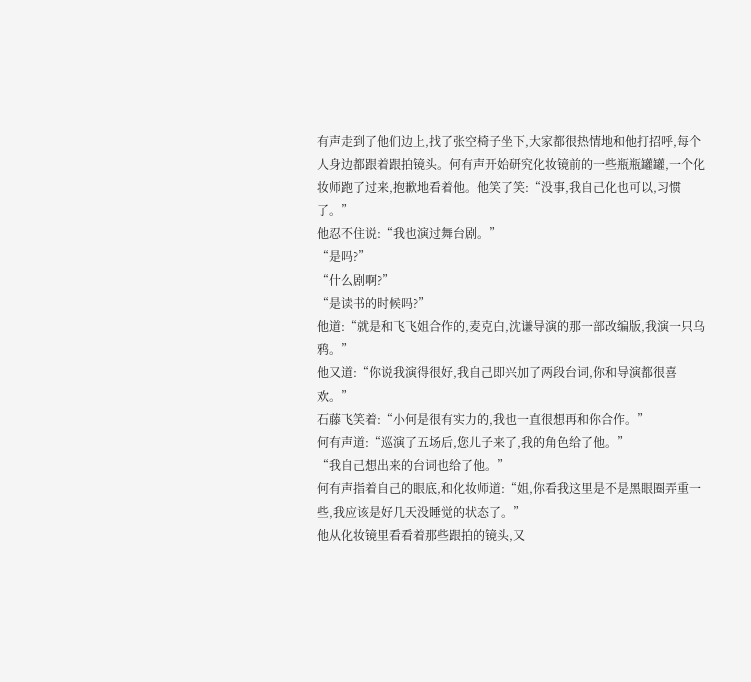有声走到了他们边上,找了张空椅子坐下,大家都很热情地和他打招呼,每个人身边都跟着跟拍镜头。何有声开始研究化妆镜前的一些瓶瓶罐罐,一个化妆师跑了过来,抱歉地看着他。他笑了笑:“没事,我自己化也可以,习惯了。”
他忍不住说:“我也演过舞台剧。”
“是吗?”
“什么剧啊?”
“是读书的时候吗?”
他道:“就是和飞飞姐合作的,麦克白,沈谦导演的那一部改编版,我演一只乌鸦。”
他又道:“你说我演得很好,我自己即兴加了两段台词,你和导演都很喜欢。”
石藤飞笑着:“小何是很有实力的,我也一直很想再和你合作。”
何有声道:“巡演了五场后,您儿子来了,我的角色给了他。”
“我自己想出来的台词也给了他。”
何有声指着自己的眼底,和化妆师道:“姐,你看我这里是不是黑眼圈弄重一些,我应该是好几天没睡觉的状态了。”
他从化妆镜里看看着那些跟拍的镜头,又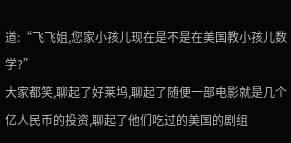道:“飞飞姐,您家小孩儿现在是不是在美国教小孩儿数学?”
大家都笑,聊起了好莱坞,聊起了随便一部电影就是几个亿人民币的投资,聊起了他们吃过的美国的剧组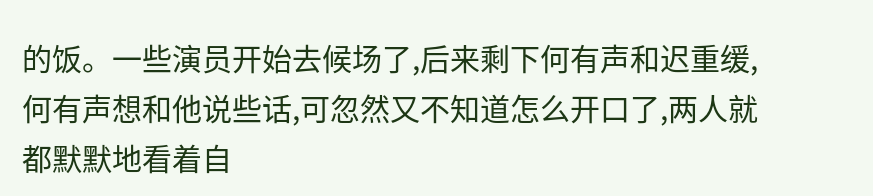的饭。一些演员开始去候场了,后来剩下何有声和迟重缓,何有声想和他说些话,可忽然又不知道怎么开口了,两人就都默默地看着自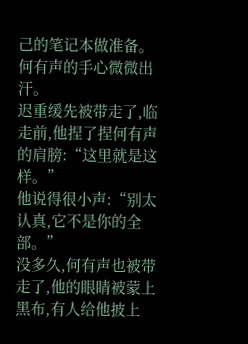己的笔记本做准备。何有声的手心微微出汗。
迟重缓先被带走了,临走前,他捏了捏何有声的肩膀:“这里就是这样。”
他说得很小声:“别太认真,它不是你的全部。”
没多久,何有声也被带走了,他的眼睛被蒙上黑布,有人给他披上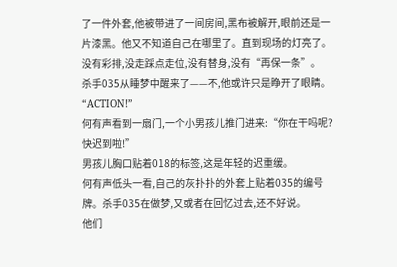了一件外套,他被带进了一间房间,黑布被解开,眼前还是一片漆黑。他又不知道自己在哪里了。直到现场的灯亮了。
没有彩排,没走踩点走位,没有替身,没有“再保一条”。
杀手035从睡梦中醒来了——不,他或许只是睁开了眼睛。
“ACTION!”
何有声看到一扇门,一个小男孩儿推门进来:“你在干吗呢?快迟到啦!”
男孩儿胸口贴着018的标签,这是年轻的迟重缓。
何有声低头一看,自己的灰扑扑的外套上贴着035的编号牌。杀手035在做梦,又或者在回忆过去,还不好说。
他们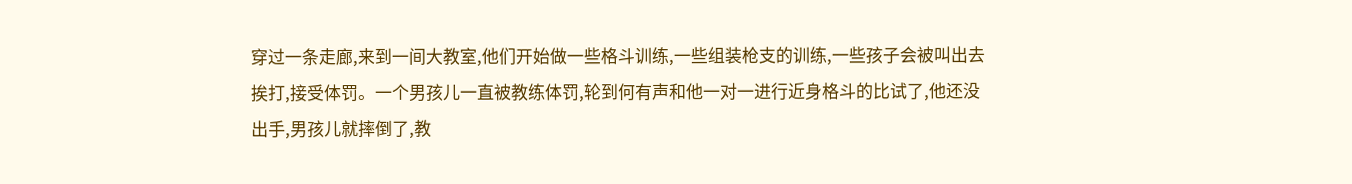穿过一条走廊,来到一间大教室,他们开始做一些格斗训练,一些组装枪支的训练,一些孩子会被叫出去挨打,接受体罚。一个男孩儿一直被教练体罚,轮到何有声和他一对一进行近身格斗的比试了,他还没出手,男孩儿就摔倒了,教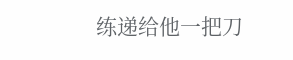练递给他一把刀